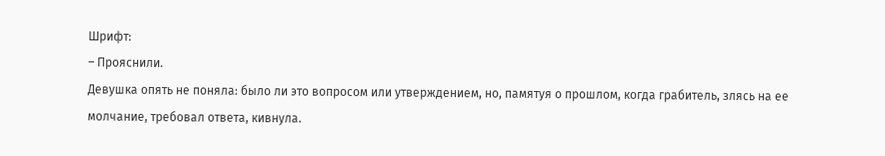Шрифт:
– Прояснили.
Девушка опять не поняла: было ли это вопросом или утверждением, но, памятуя о прошлом, когда грабитель, злясь на ее молчание, требовал ответа, кивнула.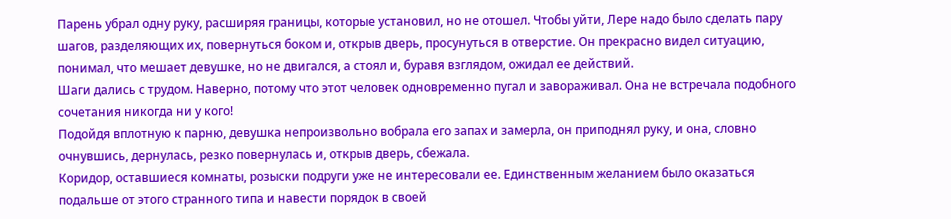Парень убрал одну руку, расширяя границы, которые установил, но не отошел. Чтобы уйти, Лере надо было сделать пару шагов, разделяющих их, повернуться боком и, открыв дверь, просунуться в отверстие. Он прекрасно видел ситуацию, понимал, что мешает девушке, но не двигался, а стоял и, буравя взглядом, ожидал ее действий.
Шаги дались с трудом. Наверно, потому что этот человек одновременно пугал и завораживал. Она не встречала подобного сочетания никогда ни у кого!
Подойдя вплотную к парню, девушка непроизвольно вобрала его запах и замерла, он приподнял руку, и она, словно очнувшись, дернулась, резко повернулась и, открыв дверь, сбежала.
Коридор, оставшиеся комнаты, розыски подруги уже не интересовали ее. Единственным желанием было оказаться подальше от этого странного типа и навести порядок в своей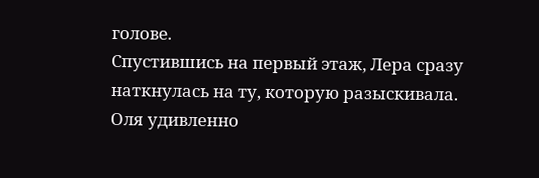голове.
Спустившись на первый этаж, Лера сразу наткнулась на ту, которую разыскивала. Оля удивленно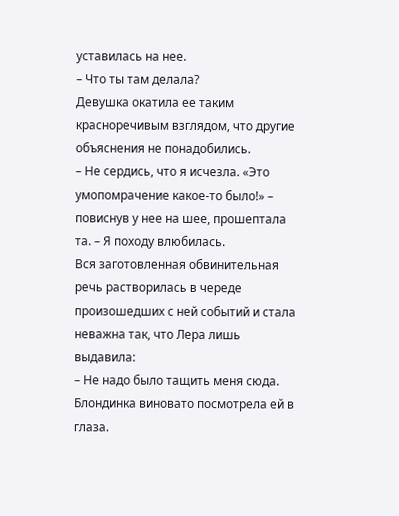уставилась на нее.
– Что ты там делала?
Девушка окатила ее таким красноречивым взглядом, что другие объяснения не понадобились.
– Не сердись, что я исчезла. «Это умопомрачение какое-то было!» – повиснув у нее на шее, прошептала та. – Я походу влюбилась.
Вся заготовленная обвинительная речь растворилась в череде произошедших с ней событий и стала неважна так, что Лера лишь выдавила:
– Не надо было тащить меня сюда.
Блондинка виновато посмотрела ей в глаза.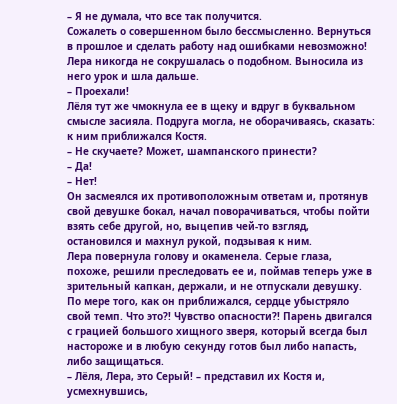– Я не думала, что все так получится.
Сожалеть о совершенном было бессмысленно. Вернуться в прошлое и сделать работу над ошибками невозможно! Лера никогда не сокрушалась о подобном. Выносила из него урок и шла дальше.
– Проехали!
Лёля тут же чмокнула ее в щеку и вдруг в буквальном смысле засияла. Подруга могла, не оборачиваясь, сказать: к ним приближался Костя.
– Не скучаете? Может, шампанского принести?
– Да!
– Нет!
Он засмеялся их противоположным ответам и, протянув свой девушке бокал, начал поворачиваться, чтобы пойти взять себе другой, но, выцепив чей-то взгляд, остановился и махнул рукой, подзывая к ним.
Лера повернула голову и окаменела. Серые глаза, похоже, решили преследовать ее и, поймав теперь уже в зрительный капкан, держали, и не отпускали девушку. По мере того, как он приближался, сердце убыстряло свой темп. Что это?! Чувство опасности?! Парень двигался с грацией большого хищного зверя, который всегда был настороже и в любую секунду готов был либо напасть, либо защищаться.
– Лёля, Лера, это Серый! – представил их Костя и, усмехнувшись,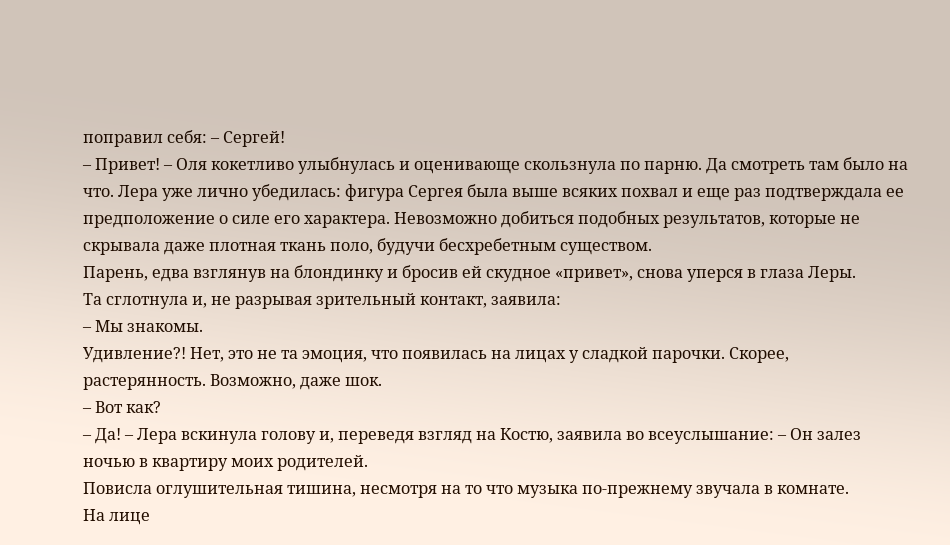поправил себя: – Сергей!
– Привет! – Оля кокетливо улыбнулась и оценивающе скользнула по парню. Да смотреть там было на что. Лера уже лично убедилась: фигура Сергея была выше всяких похвал и еще раз подтверждала ее предположение о силе его характера. Невозможно добиться подобных результатов, которые не скрывала даже плотная ткань поло, будучи бесхребетным существом.
Парень, едва взглянув на блондинку и бросив ей скудное «привет», снова уперся в глаза Леры.
Та сглотнула и, не разрывая зрительный контакт, заявила:
– Мы знакомы.
Удивление?! Нет, это не та эмоция, что появилась на лицах у сладкой парочки. Скорее, растерянность. Возможно, даже шок.
– Вот как?
– Да! – Лера вскинула голову и, переведя взгляд на Костю, заявила во всеуслышание: – Он залез ночью в квартиру моих родителей.
Повисла оглушительная тишина, несмотря на то что музыка по-прежнему звучала в комнате.
На лице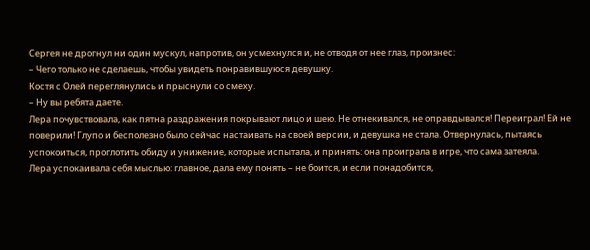Сергея не дрогнул ни один мускул, напротив, он усмехнулся и, не отводя от нее глаз, произнес:
– Чего только не сделаешь, чтобы увидеть понравившуюся девушку.
Костя с Олей переглянулись и прыснули со смеху.
– Ну вы ребята даете.
Лера почувствовала, как пятна раздражения покрывают лицо и шею. Не отнекивался, не оправдывался! Переиграл! Eй не поверили! Глупо и бесполезно было сейчас настаивать на своей версии, и девушка не стала. Отвернулась, пытаясь успокоиться, проглотить обиду и унижение, которые испытала, и принять: она проиграла в игре, что сама затеяла.
Лера успокаивала себя мыслью: главное, дала ему понять – не боится, и если понадобится,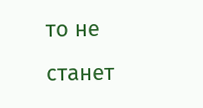то не станет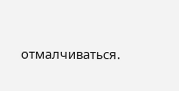отмалчиваться.